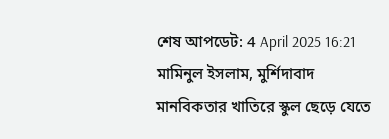শেষ আপডেট: 4 April 2025 16:21
মামিনুল ইসলাম, মুর্শিদাবাদ
মানবিকতার খাতিরে স্কুল ছেড়ে যেতে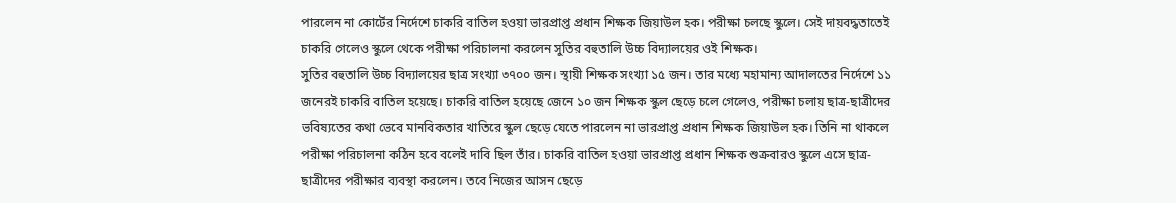পারলেন না কোর্টের নির্দেশে চাকরি বাতিল হওয়া ভারপ্রাপ্ত প্রধান শিক্ষক জিয়াউল হক। পরীক্ষা চলছে স্কুলে। সেই দায়বদ্ধতাতেই চাকরি গেলেও স্কুলে থেকে পরীক্ষা পরিচালনা করলেন সুতির বহুতালি উচ্চ বিদ্যালয়ের ওই শিক্ষক।
সুতির বহুতালি উচ্চ বিদ্যালয়ের ছাত্র সংখ্যা ৩৭০০ জন। স্থায়ী শিক্ষক সংখ্যা ১৫ জন। তার মধ্যে মহামান্য আদালতের নির্দেশে ১১ জনেরই চাকরি বাতিল হয়েছে। চাকরি বাতিল হয়েছে জেনে ১০ জন শিক্ষক স্কুল ছেড়ে চলে গেলেও, পরীক্ষা চলায় ছাত্র-ছাত্রীদের ভবিষ্যতের কথা ভেবে মানবিকতার খাতিরে স্কুল ছেড়ে যেতে পারলেন না ভারপ্রাপ্ত প্রধান শিক্ষক জিয়াউল হক। তিনি না থাকলে পরীক্ষা পরিচালনা কঠিন হবে বলেই দাবি ছিল তাঁর। চাকরি বাতিল হওয়া ভারপ্রাপ্ত প্রধান শিক্ষক শুক্রবারও স্কুলে এসে ছাত্র-ছাত্রীদের পরীক্ষার ব্যবস্থা করলেন। তবে নিজের আসন ছেড়ে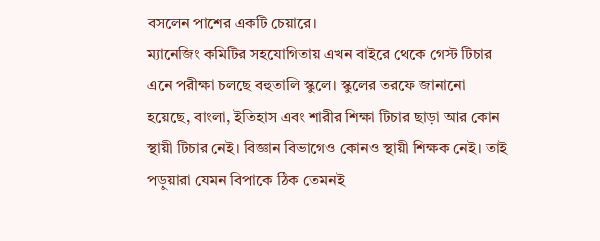বসলেন পাশের একটি চেয়ারে।
ম্যানেজিং কমিটির সহযোগিতায় এখন বাইরে থেকে গেস্ট টিচার এনে পরীক্ষা চলছে বহুতালি স্কুলে। স্কুলের তরফে জানানো হয়েছে, বাংলা, ইতিহাস এবং শারীর শিক্ষা টিচার ছাড়া আর কোন স্থায়ী টিচার নেই। বিজ্ঞান বিভাগেও কোনও স্থায়ী শিক্ষক নেই। তাই পড়ুয়ারা যেমন বিপাকে ঠিক তেমনই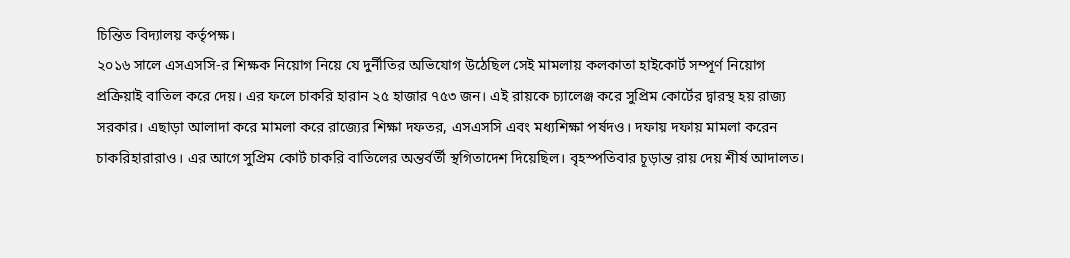চিন্তিত বিদ্যালয় কর্তৃপক্ষ।
২০১৬ সালে এসএসসি-র শিক্ষক নিয়োগ নিয়ে যে দুর্নীতির অভিযোগ উঠেছিল সেই মামলায় কলকাতা হাইকোর্ট সম্পূর্ণ নিয়োগ প্রক্রিয়াই বাতিল করে দেয়। এর ফলে চাকরি হারান ২৫ হাজার ৭৫৩ জন। এই রায়কে চ্যালেঞ্জ করে সুপ্রিম কোর্টের দ্বারস্থ হয় রাজ্য সরকার। এছাড়া আলাদা করে মামলা করে রাজ্যের শিক্ষা দফতর, এসএসসি এবং মধ্যশিক্ষা পর্ষদও। দফায় দফায় মামলা করেন চাকরিহারারাও। এর আগে সুপ্রিম কোর্ট চাকরি বাতিলের অন্তর্বর্তী স্থগিতাদেশ দিয়েছিল। বৃহস্পতিবার চূড়ান্ত রায় দেয় শীর্ষ আদালত।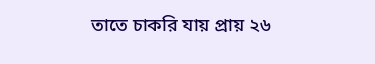তাতে চাকরি যায় প্রায় ২৬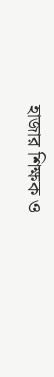হাজার শিক্ষক ও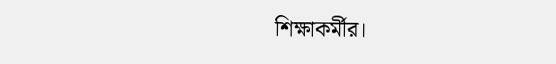শিক্ষাকর্মীর।